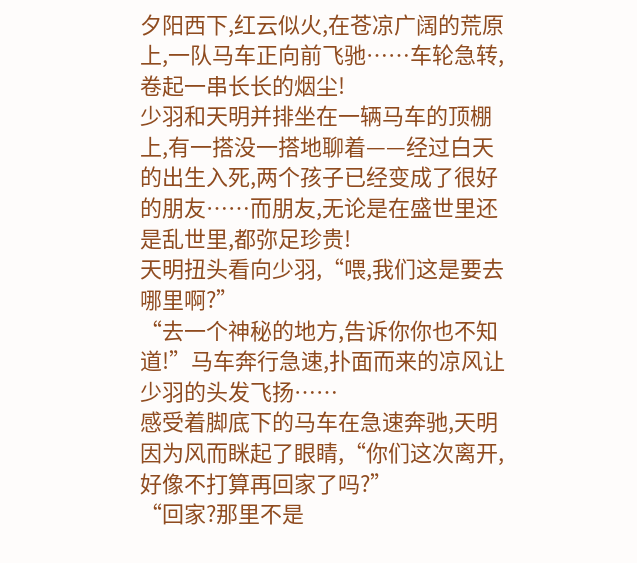夕阳西下,红云似火,在苍凉广阔的荒原上,一队马车正向前飞驰……车轮急转,卷起一串长长的烟尘!
少羽和天明并排坐在一辆马车的顶棚上,有一搭没一搭地聊着——经过白天的出生入死,两个孩子已经变成了很好的朋友……而朋友,无论是在盛世里还是乱世里,都弥足珍贵!
天明扭头看向少羽,“喂,我们这是要去哪里啊?”
“去一个神秘的地方,告诉你你也不知道!”马车奔行急速,扑面而来的凉风让少羽的头发飞扬……
感受着脚底下的马车在急速奔驰,天明因为风而眯起了眼睛,“你们这次离开,好像不打算再回家了吗?”
“回家?那里不是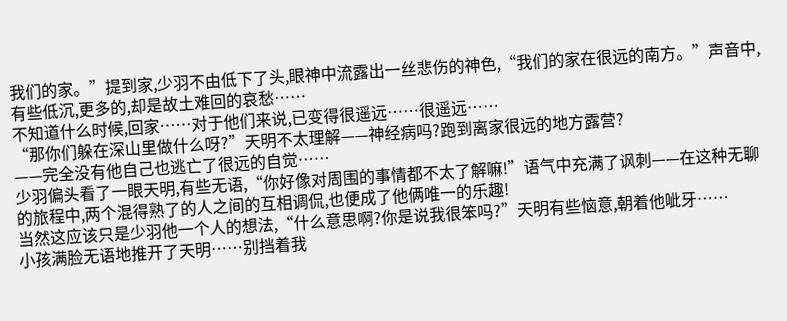我们的家。”提到家,少羽不由低下了头,眼神中流露出一丝悲伤的神色,“我们的家在很远的南方。”声音中,有些低沉,更多的,却是故土难回的哀愁……
不知道什么时候,回家……对于他们来说,已变得很遥远……很遥远……
“那你们躲在深山里做什么呀?”天明不太理解——神经病吗?跑到离家很远的地方露营?
——完全没有他自己也逃亡了很远的自觉……
少羽偏头看了一眼天明,有些无语,“你好像对周围的事情都不太了解嘛!”语气中充满了讽刺——在这种无聊的旅程中,两个混得熟了的人之间的互相调侃,也便成了他俩唯一的乐趣!
当然这应该只是少羽他一个人的想法,“什么意思啊?你是说我很笨吗?”天明有些恼意,朝着他呲牙……
小孩满脸无语地推开了天明……别挡着我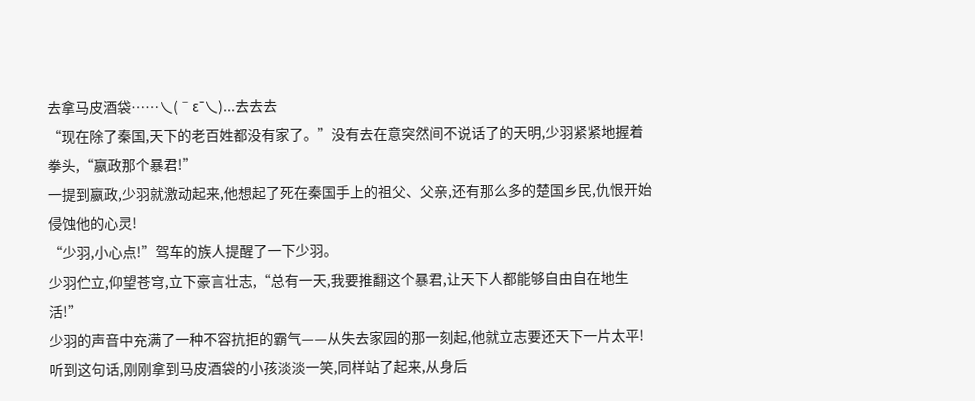去拿马皮酒袋……乀(ˉεˉ乀)...去去去
“现在除了秦国,天下的老百姓都没有家了。”没有去在意突然间不说话了的天明,少羽紧紧地握着拳头,“嬴政那个暴君!”
一提到嬴政,少羽就激动起来,他想起了死在秦国手上的祖父、父亲,还有那么多的楚国乡民,仇恨开始侵蚀他的心灵!
“少羽,小心点!”驾车的族人提醒了一下少羽。
少羽伫立,仰望苍穹,立下豪言壮志,“总有一天,我要推翻这个暴君,让天下人都能够自由自在地生活!”
少羽的声音中充满了一种不容抗拒的霸气——从失去家园的那一刻起,他就立志要还天下一片太平!
听到这句话,刚刚拿到马皮酒袋的小孩淡淡一笑,同样站了起来,从身后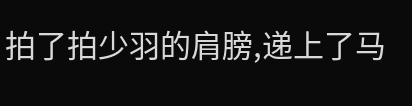拍了拍少羽的肩膀,递上了马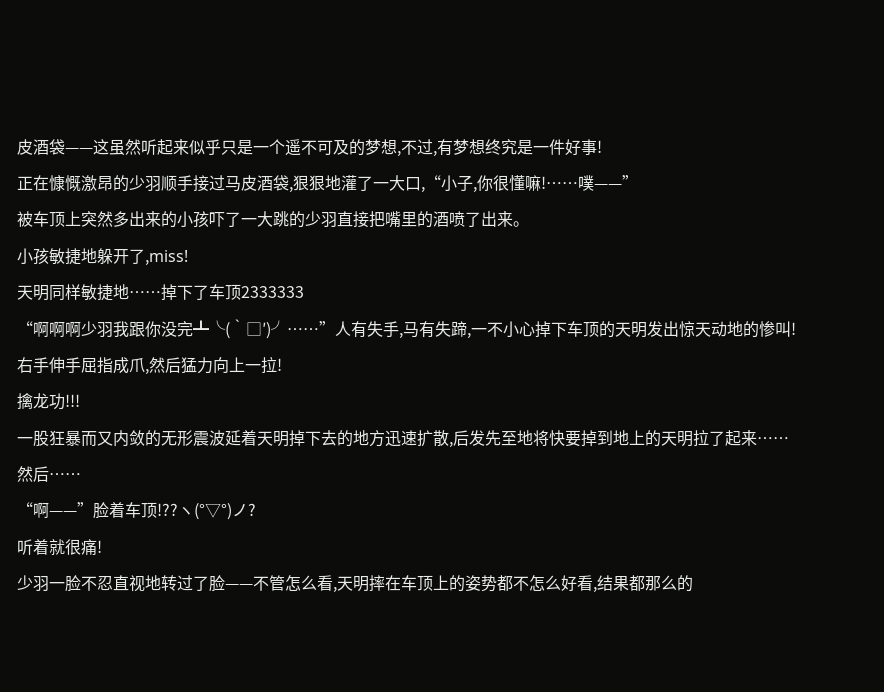皮酒袋——这虽然听起来似乎只是一个遥不可及的梦想,不过,有梦想终究是一件好事!
正在慷慨激昂的少羽顺手接过马皮酒袋,狠狠地灌了一大口,“小子,你很懂嘛!……噗——”
被车顶上突然多出来的小孩吓了一大跳的少羽直接把嘴里的酒喷了出来。
小孩敏捷地躲开了,miss!
天明同样敏捷地……掉下了车顶2333333
“啊啊啊少羽我跟你没完┻╰(‵□′)╯……”人有失手,马有失蹄,一不小心掉下车顶的天明发出惊天动地的惨叫!
右手伸手屈指成爪,然后猛力向上一拉!
擒龙功!!!
一股狂暴而又内敛的无形震波延着天明掉下去的地方迅速扩散,后发先至地将快要掉到地上的天明拉了起来……然后……
“啊——”脸着车顶!??ヽ(°▽°)ノ?
听着就很痛!
少羽一脸不忍直视地转过了脸——不管怎么看,天明摔在车顶上的姿势都不怎么好看,结果都那么的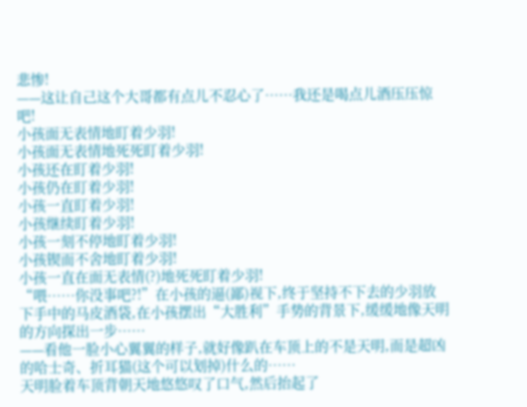悲惨!
——这让自己这个大哥都有点儿不忍心了……我还是喝点儿酒压压惊吧!
小孩面无表情地盯着少羽!
小孩面无表情地死死盯着少羽!
小孩还在盯着少羽!
小孩仍在盯着少羽!
小孩一直盯着少羽!
小孩继续盯着少羽!
小孩一刻不停地盯着少羽!
小孩锲而不舍地盯着少羽!
小孩一直在面无表情(?)地死死盯着少羽!
“喂……你没事吧?!”在小孩的逼(鄙)视下,终于坚持不下去的少羽放下手中的马皮酒袋,在小孩摆出“大胜利”手势的背景下,缓缓地像天明的方向探出一步……
——看他一脸小心翼翼的样子,就好像趴在车顶上的不是天明,而是超凶的哈士奇、折耳猫(这个可以划掉)什么的……
天明脸着车顶背朝天地悠悠叹了口气,然后抬起了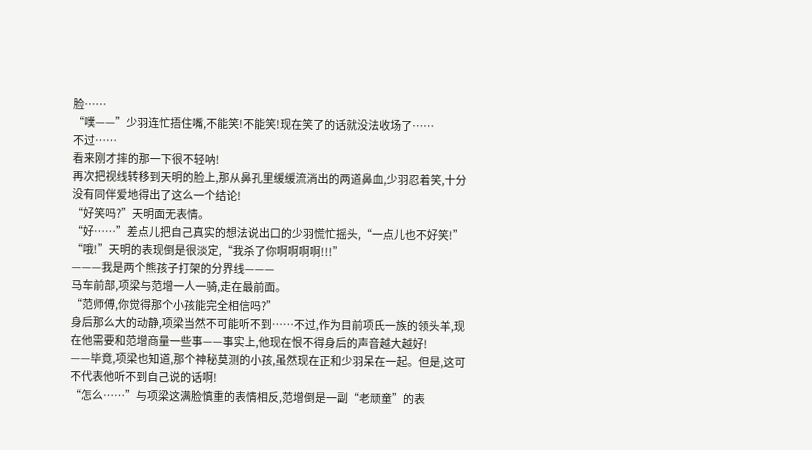脸……
“噗——”少羽连忙捂住嘴,不能笑!不能笑!现在笑了的话就没法收场了……
不过……
看来刚才摔的那一下很不轻呐!
再次把视线转移到天明的脸上,那从鼻孔里缓缓流淌出的两道鼻血,少羽忍着笑,十分没有同伴爱地得出了这么一个结论!
“好笑吗?”天明面无表情。
“好……”差点儿把自己真实的想法说出口的少羽慌忙摇头,“一点儿也不好笑!”
“哦!”天明的表现倒是很淡定,“我杀了你啊啊啊啊!!!”
———我是两个熊孩子打架的分界线———
马车前部,项梁与范增一人一骑,走在最前面。
“范师傅,你觉得那个小孩能完全相信吗?”
身后那么大的动静,项梁当然不可能听不到……不过,作为目前项氏一族的领头羊,现在他需要和范增商量一些事——事实上,他现在恨不得身后的声音越大越好!
——毕竟,项梁也知道,那个神秘莫测的小孩,虽然现在正和少羽呆在一起。但是,这可不代表他听不到自己说的话啊!
“怎么……”与项梁这满脸慎重的表情相反,范增倒是一副“老顽童”的表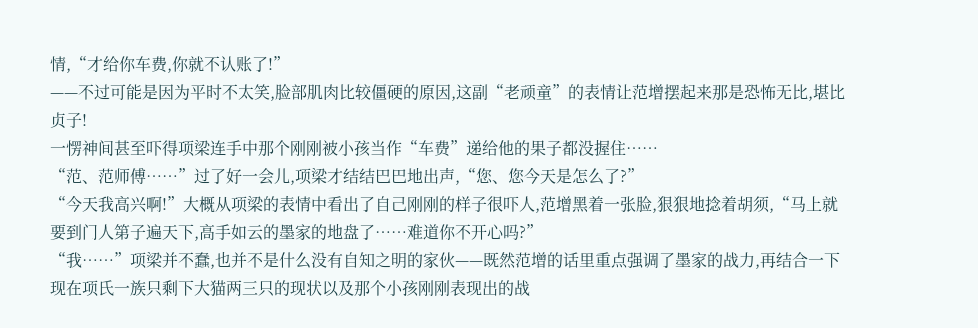情,“才给你车费,你就不认账了!”
——不过可能是因为平时不太笑,脸部肌肉比较僵硬的原因,这副“老顽童”的表情让范增摆起来那是恐怖无比,堪比贞子!
一愣神间甚至吓得项梁连手中那个刚刚被小孩当作“车费”递给他的果子都没握住……
“范、范师傅……”过了好一会儿,项梁才结结巴巴地出声,“您、您今天是怎么了?”
“今天我高兴啊!”大概从项梁的表情中看出了自己刚刚的样子很吓人,范增黑着一张脸,狠狠地捻着胡须,“马上就要到门人第子遍天下,高手如云的墨家的地盘了……难道你不开心吗?”
“我……”项梁并不蠢,也并不是什么没有自知之明的家伙——既然范增的话里重点强调了墨家的战力,再结合一下现在项氏一族只剩下大猫两三只的现状以及那个小孩刚刚表现出的战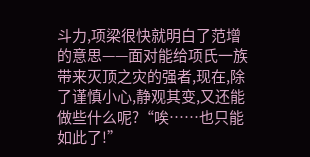斗力,项梁很快就明白了范增的意思——面对能给项氏一族带来灭顶之灾的强者,现在,除了谨慎小心,静观其变,又还能做些什么呢?“唉……也只能如此了!”